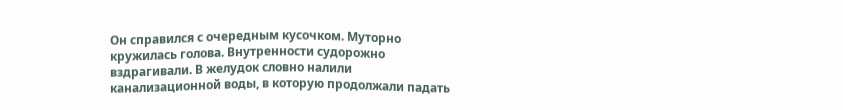Он справился с очередным кусочком. Муторно кружилась голова. Внутренности судорожно вздрагивали. В желудок словно налили канализационной воды, в которую продолжали падать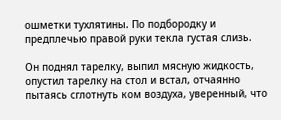ошметки тухлятины. По подбородку и предплечью правой руки текла густая слизь.

Он поднял тарелку, выпил мясную жидкость, опустил тарелку на стол и встал, отчаянно пытаясь сглотнуть ком воздуха, уверенный, что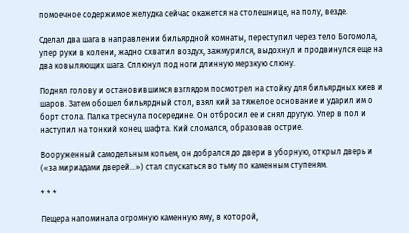помоечное содержимое желудка сейчас окажется на столешнице, на полу, везде.

Сделал два шага в направлении бильярдной комнаты, переступил через тело Богомола, упер руки в колени, жадно схватил воздух, зажмурился, выдохнул и продвинулся еще на два ковыляющих шага. Сплюнул под ноги длинную мерзкую слюну.

Поднял голову и остановившимся взглядом посмотрел на стойку для бильярдных киев и шаров. Затем обошел бильярдный стол, взял кий за тяжелое основание и ударил им о борт стола. Палка треснула посередине. Он отбросил ее и снял другую. Упер в пол и наступил на тонкий конец шафта. Кий сломался, образовав острие.

Вооруженный самодельным копьем, он добрался до двери в уборную, открыл дверь и («за мириадами дверей…») стал спускаться во тьму по каменным ступеням.

* * *

Пещера напоминала огромную каменную яму, в которой,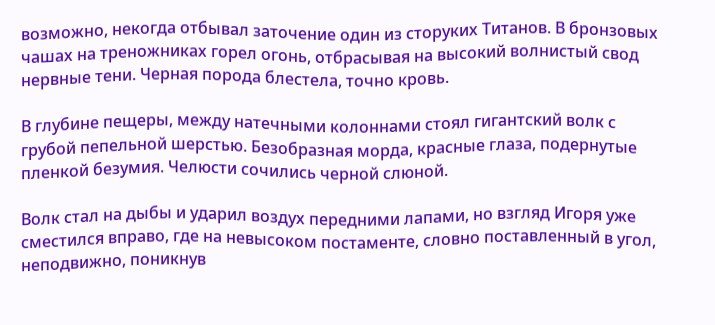возможно, некогда отбывал заточение один из сторуких Титанов. В бронзовых чашах на треножниках горел огонь, отбрасывая на высокий волнистый свод нервные тени. Черная порода блестела, точно кровь.

В глубине пещеры, между натечными колоннами стоял гигантский волк с грубой пепельной шерстью. Безобразная морда, красные глаза, подернутые пленкой безумия. Челюсти сочились черной слюной.

Волк стал на дыбы и ударил воздух передними лапами, но взгляд Игоря уже сместился вправо, где на невысоком постаменте, словно поставленный в угол, неподвижно, поникнув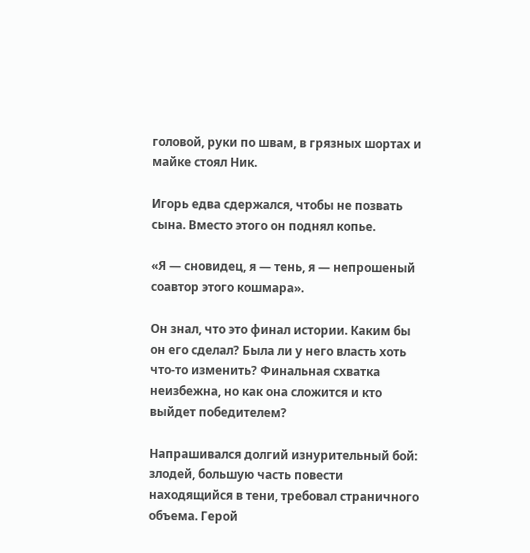головой, руки по швам, в грязных шортах и майке стоял Ник.

Игорь едва сдержался, чтобы не позвать сына. Вместо этого он поднял копье.

«Я — сновидец, я — тень, я — непрошеный соавтор этого кошмара».

Он знал, что это финал истории. Каким бы он его сделал? Была ли у него власть хоть что-то изменить? Финальная схватка неизбежна, но как она сложится и кто выйдет победителем?

Напрашивался долгий изнурительный бой: злодей, большую часть повести находящийся в тени, требовал страничного объема. Герой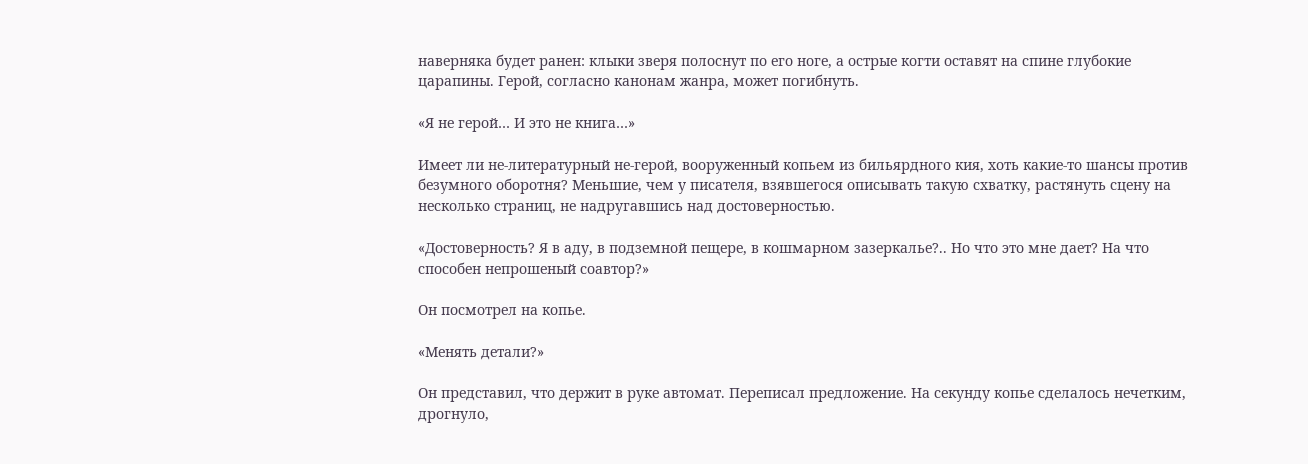наверняка будет ранен: клыки зверя полоснут по его ноге, а острые когти оставят на спине глубокие царапины. Герой, согласно канонам жанра, может погибнуть.

«Я не герой… И это не книга…»

Имеет ли не-литературный не-герой, вооруженный копьем из бильярдного кия, хоть какие-то шансы против безумного оборотня? Меньшие, чем у писателя, взявшегося описывать такую схватку, растянуть сцену на несколько страниц, не надругавшись над достоверностью.

«Достоверность? Я в аду, в подземной пещере, в кошмарном зазеркалье?.. Но что это мне дает? На что способен непрошеный соавтор?»

Он посмотрел на копье.

«Менять детали?»

Он представил, что держит в руке автомат. Переписал предложение. На секунду копье сделалось нечетким, дрогнуло,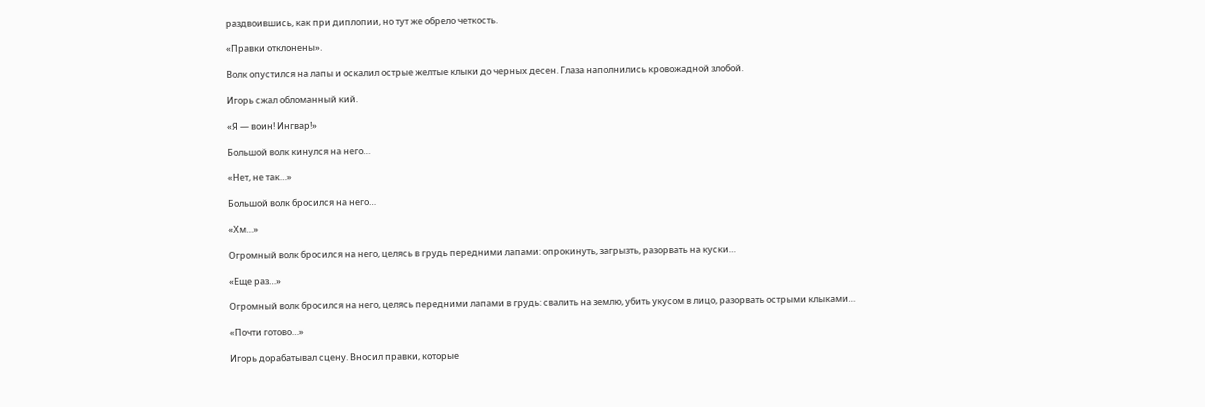раздвоившись, как при диплопии, но тут же обрело четкость.

«Правки отклонены».

Волк опустился на лапы и оскалил острые желтые клыки до черных десен. Глаза наполнились кровожадной злобой.

Игорь сжал обломанный кий.

«Я — воин! Ингвар!»

Большой волк кинулся на него…

«Нет, не так…»

Большой волк бросился на него…

«Хм…»

Огромный волк бросился на него, целясь в грудь передними лапами: опрокинуть, загрызть, разорвать на куски…

«Еще раз…»

Огромный волк бросился на него, целясь передними лапами в грудь: свалить на землю, убить укусом в лицо, разорвать острыми клыками…

«Почти готово…»

Игорь дорабатывал сцену. Вносил правки, которые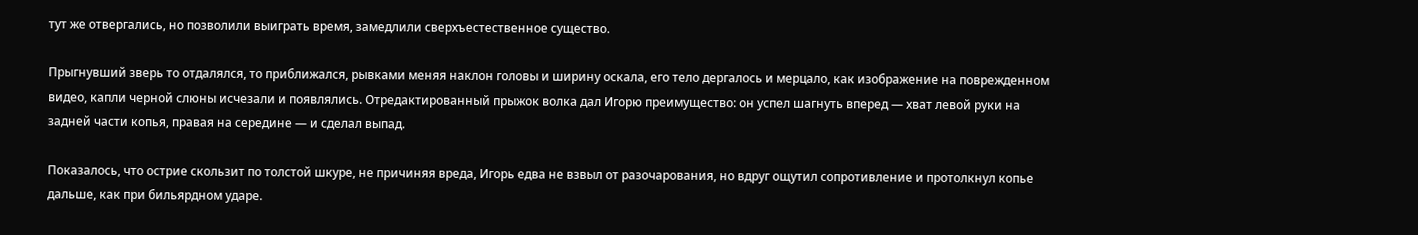тут же отвергались, но позволили выиграть время, замедлили сверхъестественное существо.

Прыгнувший зверь то отдалялся, то приближался, рывками меняя наклон головы и ширину оскала, его тело дергалось и мерцало, как изображение на поврежденном видео, капли черной слюны исчезали и появлялись. Отредактированный прыжок волка дал Игорю преимущество: он успел шагнуть вперед — хват левой руки на задней части копья, правая на середине — и сделал выпад.

Показалось, что острие скользит по толстой шкуре, не причиняя вреда, Игорь едва не взвыл от разочарования, но вдруг ощутил сопротивление и протолкнул копье дальше, как при бильярдном ударе.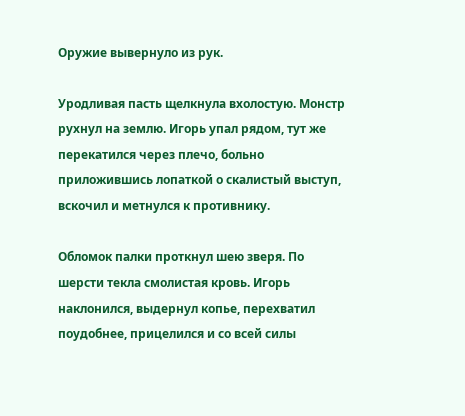Оружие вывернуло из рук.

Уродливая пасть щелкнула вхолостую. Монстр рухнул на землю. Игорь упал рядом, тут же перекатился через плечо, больно приложившись лопаткой о скалистый выступ, вскочил и метнулся к противнику.

Обломок палки проткнул шею зверя. По шерсти текла смолистая кровь. Игорь наклонился, выдернул копье, перехватил поудобнее, прицелился и со всей силы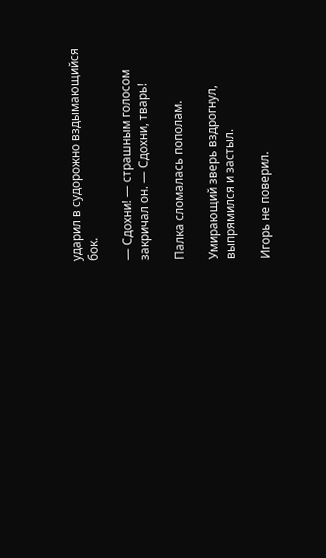ударил в судорожно вздымающийся бок.

— Сдохни! — страшным голосом закричал он. — Сдохни, тварь!

Палка сломалась пополам.

Умирающий зверь вздрогнул, выпрямился и застыл.

Игорь не поверил.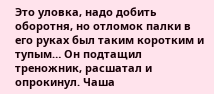Это уловка, надо добить оборотня, но отломок палки в его руках был таким коротким и тупым… Он подтащил треножник, расшатал и опрокинул. Чаша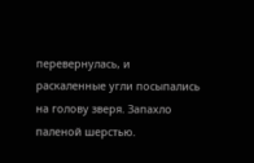перевернулась, и раскаленные угли посыпались на голову зверя. Запахло паленой шерстью.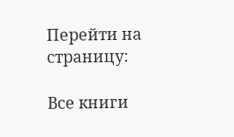Перейти на страницу:

Все книги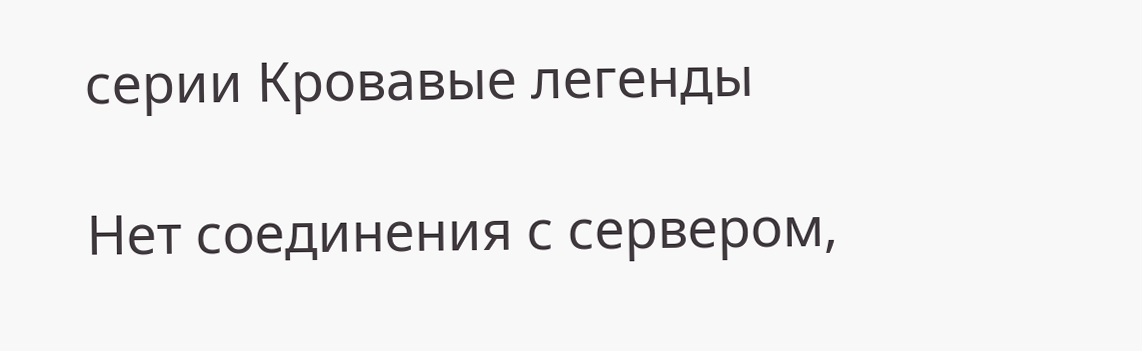серии Кровавые легенды

Нет соединения с сервером,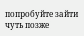попробуйте зайти чуть позже